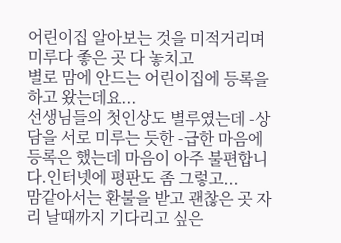어린이집 알아보는 것을 미적거리며 미루다 좋은 곳 다 놓치고
별로 맘에 안드는 어린이집에 등록을 하고 왔는데요...
선생님들의 첫인상도 별루였는데 -상담을 서로 미루는 듯한 -급한 마음에
등록은 했는데 마음이 아주 불편합니다.인터넷에 평판도 좀 그렇고...
맘같아서는 환불을 받고 괜찮은 곳 자리 날때까지 기다리고 싶은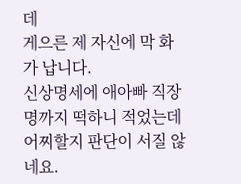데
게으른 제 자신에 막 화가 납니다.
신상명세에 애아빠 직장명까지 떡하니 적었는데
어찌할지 판단이 서질 않네요.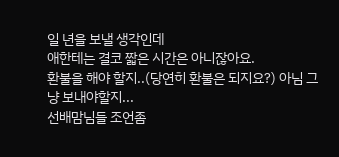일 년을 보낼 생각인데
애한테는 결코 짧은 시간은 아니잖아요.
환불을 해야 할지..(당연히 환불은 되지요?) 아님 그냥 보내야할지...
선배맘님들 조언좀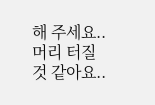해 주세요..
머리 터질것 같아요..